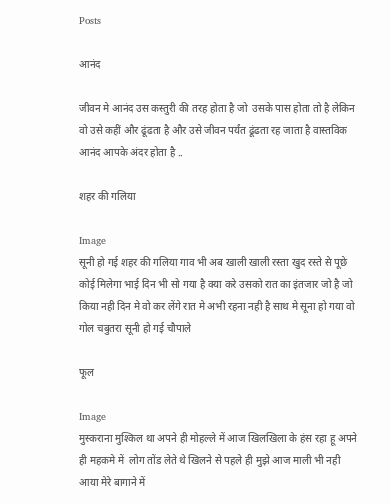Posts

आनंद

जीवन मे आनंद उस कस्तुरी की तरह होता है जो  उसके पास होता तो है लेकिन वो उसे कहीं और ढूंढता है और उसे जीवन पर्यंत ढूंढता रह जाता है वास्तविक आनंद आपके अंदर होता है ..

शहर की गलिया

Image
सूनी हो गई शहर की गलिया गाव भी अब खाली खाली रस्ता खुद रस्ते से पूछे  कोई मिलेगा भाई दिन भी सो गया है क्या करे उसको रात का इंतजार जो है जो किया नही दिन मे वो कर लेंगे रात मे अभी रहना नही है साथ मे सूना हो गया वो गोल चबुतरा सूनी हो गई चौपाले

फूल

Image
मुस्कराना मुश्किल था अपने ही मोहल्ले में आज खिलखिला के हंस रहा हू अपने ही महकमे में  लोग तोंड लेते थे खिलने से पहले ही मुझे आज माली भी नही आया मेरे बागाने में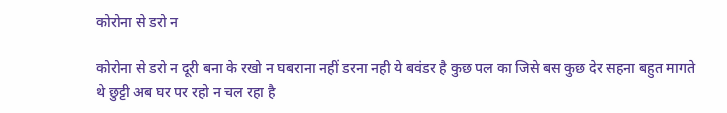कोरोना से डरो न

कोरोना से डरो न दूरी बना के रखो न घबराना नहीं डरना नही ये बवंडर है कुछ पल का जिसे बस कुछ देर सहना बहुत मागते थे छुट्टी अब घर पर रहो न चल रहा है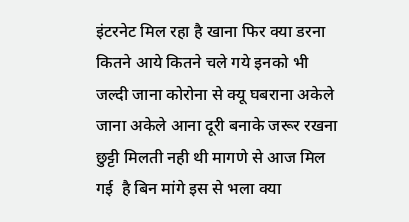इंटरनेट मिल रहा है खाना फिर क्या डरना कितने आये कितने चले गये इनको भी जल्दी जाना कोरोना से क्यू घबराना अकेले जाना अकेले आना दूरी बनाके जरूर रखना छुट्टी मिलती नही थी मागणे से आज मिल गई  है बिन मांगे इस से भला क्या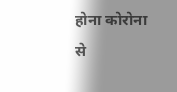होना कोरोना से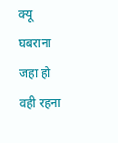क्यू घबराना जहा हो वही रहना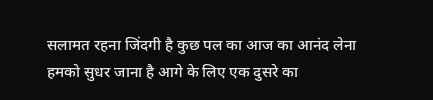सलामत रहना जिंदगी है कुछ पल का आज का आनंद लेना हमको सुधर जाना है आगे के लिए एक दुसरे का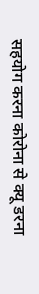सहयोग करना कोरोना से क्यू डरना